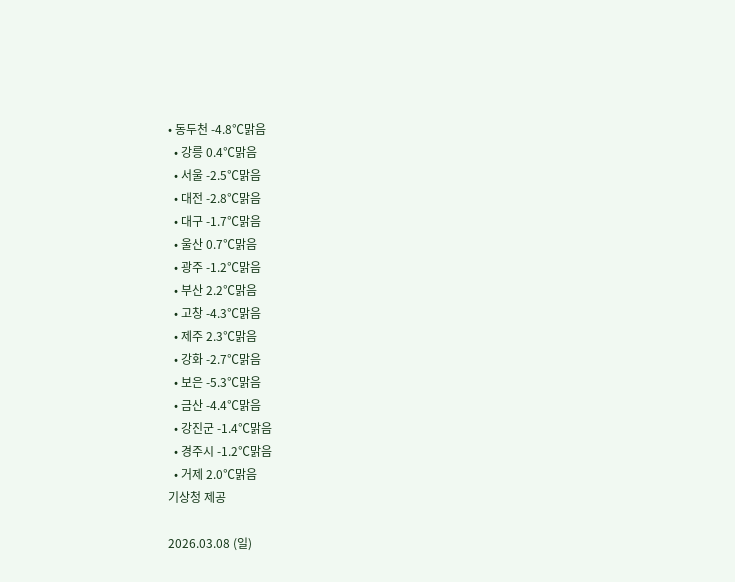• 동두천 -4.8℃맑음
  • 강릉 0.4℃맑음
  • 서울 -2.5℃맑음
  • 대전 -2.8℃맑음
  • 대구 -1.7℃맑음
  • 울산 0.7℃맑음
  • 광주 -1.2℃맑음
  • 부산 2.2℃맑음
  • 고창 -4.3℃맑음
  • 제주 2.3℃맑음
  • 강화 -2.7℃맑음
  • 보은 -5.3℃맑음
  • 금산 -4.4℃맑음
  • 강진군 -1.4℃맑음
  • 경주시 -1.2℃맑음
  • 거제 2.0℃맑음
기상청 제공

2026.03.08 (일)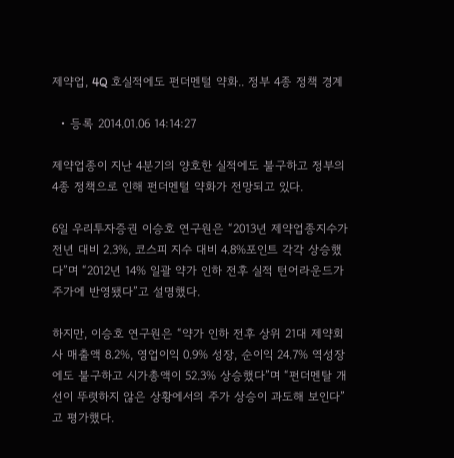제약업, 4Q 호실적에도 펀더멘털 약화.. 정부 4종 정책 경계

  • 등록 2014.01.06 14:14:27

제약업종이 지난 4분기의 양호한 실적에도 불구하고 정부의 4종 정책으로 인해 펀더멘털 약화가 전망되고 있다.

6일 우리투자증권 이승호 연구원은 “2013년 제약업종지수가 전년 대비 2.3%, 코스피 지수 대비 4.8%포인트 각각 상승했다”며 “2012년 14% 일괄 약가 인하 전후 실적 턴어라운드가 주가에 반영됐다”고 설명했다.

하지만, 이승호 연구원은 “약가 인하 전후 상위 21대 제약회사 매출액 8.2%, 영업이익 0.9% 성장, 순이익 24.7% 역성장에도 불구하고 시가총액이 52.3% 상승했다”며 “펀더멘탈 개선이 뚜렷하지 않은 상황에서의 주가 상승이 과도해 보인다”고 평가했다.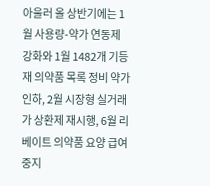아울러 올 상반기에는 1월 사용량-약가 연동제 강화와 1월 1482개 기등재 의약품 목록 정비 약가 인하, 2월 시장형 실거래가 상환제 재시행, 6월 리베이트 의약품 요양 급여 중지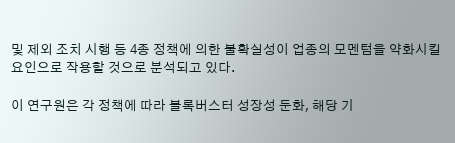및 제외 조치 시행 등 4종 정책에 의한 불확실성이 업종의 모멘텀을 약화시킬 요인으로 작용할 것으로 분석되고 있다.

이 연구원은 각 정책에 따라 블록버스터 성장성 둔화, 해당 기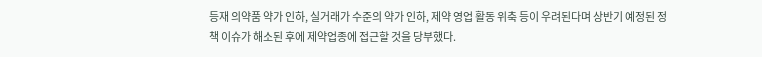등재 의약품 약가 인하, 실거래가 수준의 약가 인하, 제약 영업 활동 위축 등이 우려된다며 상반기 예정된 정책 이슈가 해소된 후에 제약업종에 접근할 것을 당부했다.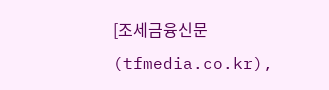[조세금융신문(tfmedia.co.kr),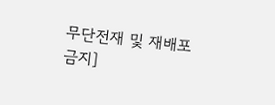무단전재 및 재배포 금지]